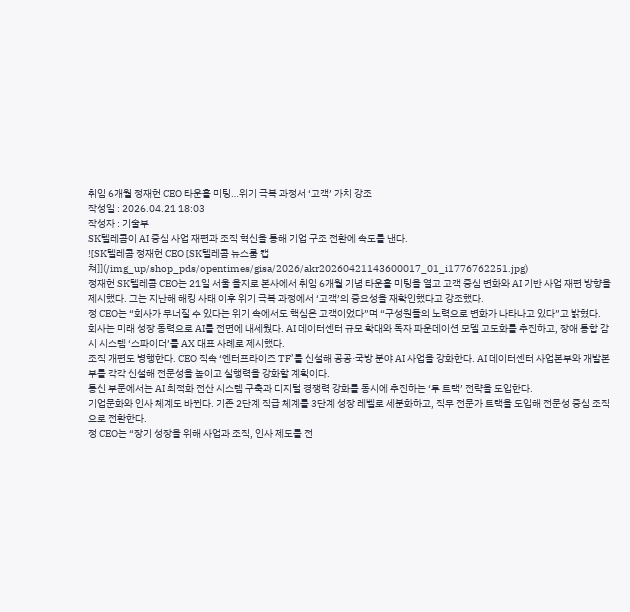취임 6개월 정재헌 CEO 타운홀 미팅…위기 극복 과정서 ‘고객’ 가치 강조
작성일 : 2026.04.21 18:03
작성자 : 기술부
SK텔레콤이 AI 중심 사업 재편과 조직 혁신을 통해 기업 구조 전환에 속도를 낸다.
![SK텔레콤 정재헌 CEO [SK텔레콤 뉴스룸 캡쳐]](/img_up/shop_pds/opentimes/gisa/2026/akr20260421143600017_01_i1776762251.jpg)
정재헌 SK텔레콤 CEO는 21일 서울 을지로 본사에서 취임 6개월 기념 타운홀 미팅을 열고 고객 중심 변화와 AI 기반 사업 재편 방향을 제시했다. 그는 지난해 해킹 사태 이후 위기 극복 과정에서 ‘고객’의 중요성을 재확인했다고 강조했다.
정 CEO는 “회사가 무너질 수 있다는 위기 속에서도 핵심은 고객이었다”며 “구성원들의 노력으로 변화가 나타나고 있다”고 밝혔다.
회사는 미래 성장 동력으로 AI를 전면에 내세웠다. AI 데이터센터 규모 확대와 독자 파운데이션 모델 고도화를 추진하고, 장애 통합 감시 시스템 ‘스파이더’를 AX 대표 사례로 제시했다.
조직 개편도 병행한다. CEO 직속 ‘엔터프라이즈 TF’를 신설해 공공·국방 분야 AI 사업을 강화한다. AI 데이터센터 사업본부와 개발본부를 각각 신설해 전문성을 높이고 실행력을 강화할 계획이다.
통신 부문에서는 AI 최적화 전산 시스템 구축과 디지털 경쟁력 강화를 동시에 추진하는 ‘투 트랙’ 전략을 도입한다.
기업문화와 인사 체계도 바뀐다. 기존 2단계 직급 체계를 3단계 성장 레벨로 세분화하고, 직무 전문가 트랙을 도입해 전문성 중심 조직으로 전환한다.
정 CEO는 “장기 성장을 위해 사업과 조직, 인사 제도를 전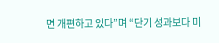면 개편하고 있다”며 “단기 성과보다 미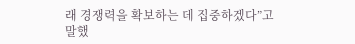래 경쟁력을 확보하는 데 집중하겠다”고 말했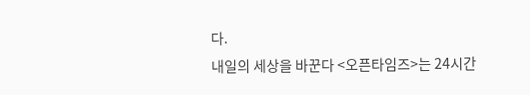다.
내일의 세상을 바꾼다 <오픈타임즈>는 24시간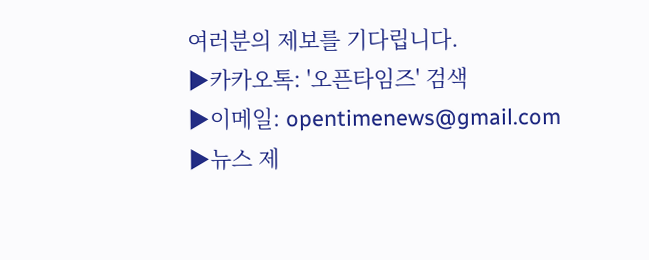여러분의 제보를 기다립니다.
▶카카오톡: '오픈타임즈' 검색
▶이메일: opentimenews@gmail.com
▶뉴스 제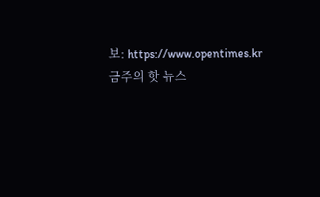보: https://www.opentimes.kr
금주의 핫 뉴스